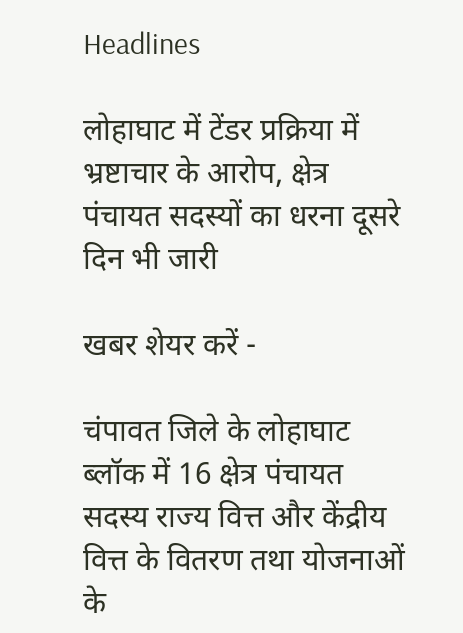Headlines

लोहाघाट में टेंडर प्रक्रिया में भ्रष्टाचार के आरोप, क्षेत्र पंचायत सदस्यों का धरना दूसरे दिन भी जारी

खबर शेयर करें -

चंपावत जिले के लोहाघाट ब्लॉक में 16 क्षेत्र पंचायत सदस्य राज्य वित्त और केंद्रीय वित्त के वितरण तथा योजनाओं के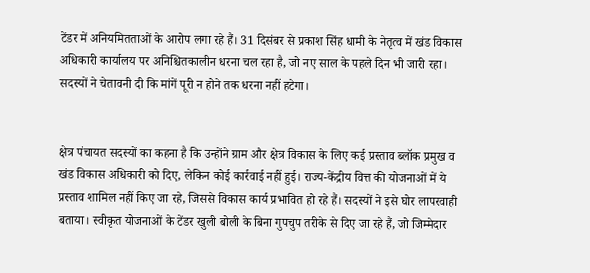टेंडर में अनियमितताओं के आरोप लगा रहे हैं। 31 दिसंबर से प्रकाश सिंह धामी के नेतृत्व में खंड विकास अधिकारी कार्यालय पर अनिश्चितकालीन धरना चल रहा है, जो नए साल के पहले दिन भी जारी रहा। सदस्यों ने चेतावनी दी कि मांगें पूरी न होने तक धरना नहीं हटेगा।


क्षेत्र पंचायत सदस्यों का कहना है कि उन्होंने ग्राम और क्षेत्र विकास के लिए कई प्रस्ताव ब्लॉक प्रमुख व खंड विकास अधिकारी को दिए, लेकिन कोई कार्रवाई नहीं हुई। राज्य-केंद्रीय वित्त की योजनाओं में ये प्रस्ताव शामिल नहीं किए जा रहे, जिससे विकास कार्य प्रभावित हो रहे हैं। सदस्यों ने इसे घोर लापरवाही बताया। स्वीकृत योजनाओं के टेंडर खुली बोली के बिना गुपचुप तरीके से दिए जा रहे हैं, जो जिम्मेदार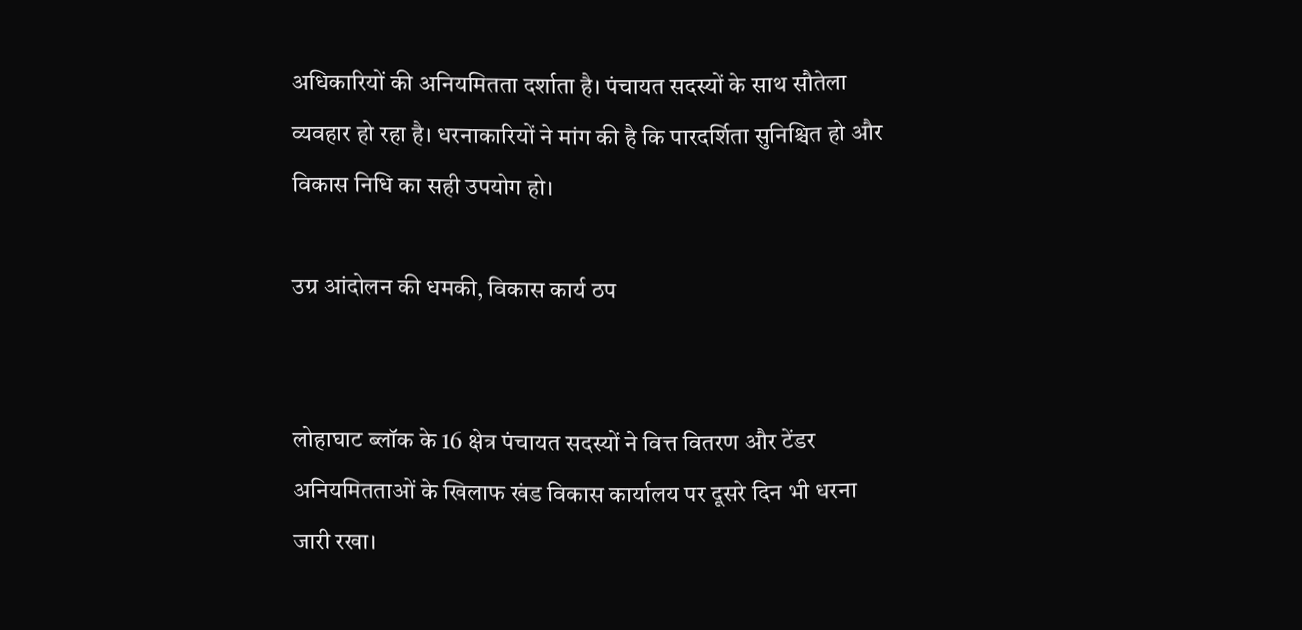अधिकारियों की अनियमितता दर्शाता है। पंचायत सदस्यों के साथ सौतेला व्यवहार हो रहा है। धरनाकारियों ने मांग की है कि पारदर्शिता सुनिश्चित हो और विकास निधि का सही उपयोग हो।

उग्र आंदोलन की धमकी, विकास कार्य ठप


लोहाघाट ब्लॉक के 16 क्षेत्र पंचायत सदस्यों ने वित्त वितरण और टेंडर अनियमितताओं के खिलाफ खंड विकास कार्यालय पर दूसरे दिन भी धरना जारी रखा।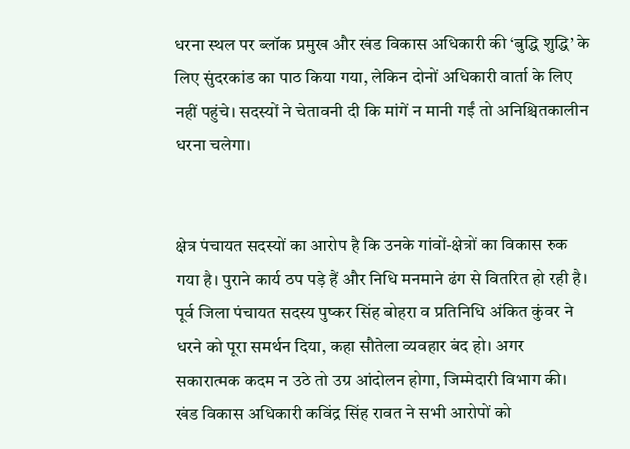धरना स्थल पर ब्लॉक प्रमुख और खंड विकास अधिकारी की ‘बुद्धि शुद्धि’ के लिए सुंदरकांड का पाठ किया गया, लेकिन दोनों अधिकारी वार्ता के लिए नहीं पहुंचे। सदस्यों ने चेतावनी दी कि मांगें न मानी गईं तो अनिश्चितकालीन धरना चलेगा।


क्षेत्र पंचायत सदस्यों का आरोप है कि उनके गांवों-क्षेत्रों का विकास रुक गया है। पुराने कार्य ठप पड़े हैं और निधि मनमाने ढंग से वितरित हो रही है। पूर्व जिला पंचायत सदस्य पुष्कर सिंह बोहरा व प्रतिनिधि अंकित कुंवर ने धरने को पूरा समर्थन दिया, कहा सौतेला व्यवहार बंद हो। अगर सकारात्मक कदम न उठे तो उग्र आंदोलन होगा, जिम्मेदारी विभाग की। खंड विकास अधिकारी कविंद्र सिंह रावत ने सभी आरोपों को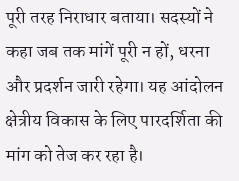पूरी तरह निराधार बताया। सदस्यों ने कहा जब तक मांगें पूरी न हों, धरना और प्रदर्शन जारी रहेगा। यह आंदोलन क्षेत्रीय विकास के लिए पारदर्शिता की मांग को तेज कर रहा है।